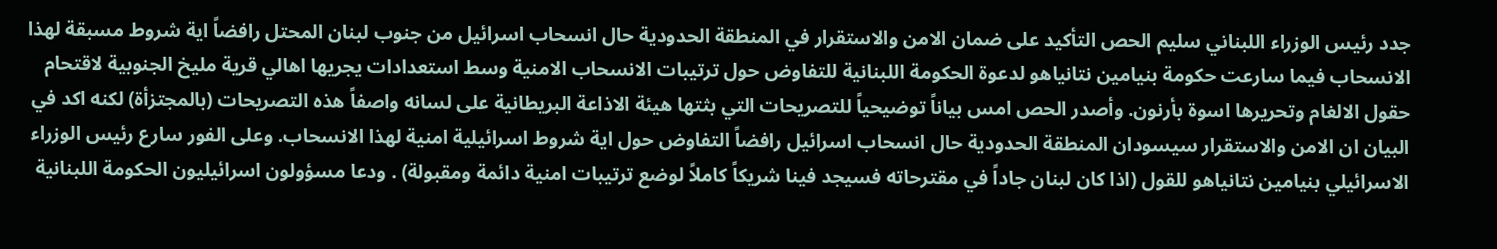جدد رئيس الوزراء اللبناني سليم الحص التأكيد على ضمان الامن والاستقرار في المنطقة الحدودية حال انسحاب اسرائيل من جنوب لبنان المحتل رافضاً اية شروط مسبقة لهذا الانسحاب فيما سارعت حكومة بنيامين نتانياهو لدعوة الحكومة اللبنانية للتفاوض حول ترتيبات الانسحاب الامنية وسط استعدادات يجريها اهالي قرية مليخ الجنوبية لاقتحام حقول الالغام وتحريرها اسوة بأرنون. وأصدر الحص امس بياناً توضيحياً للتصريحات التي بثتها هيئة الاذاعة البريطانية على لسانه واصفاً هذه التصريحات (بالمجتزأة) لكنه اكد في البيان ان الامن والاستقرار سيسودان المنطقة الحدودية حال انسحاب اسرائيل رافضاً التفاوض حول اية شروط اسرائيلية امنية لهذا الانسحاب. وعلى الفور سارع رئيس الوزراء الاسرائيلي بنيامين نتانياهو للقول (اذا كان لبنان جاداً في مقترحاته فسيجد فينا شريكاً كاملاً لوضع ترتيبات امنية دائمة ومقبولة) . ودعا مسؤولون اسرائيليون الحكومة اللبنانية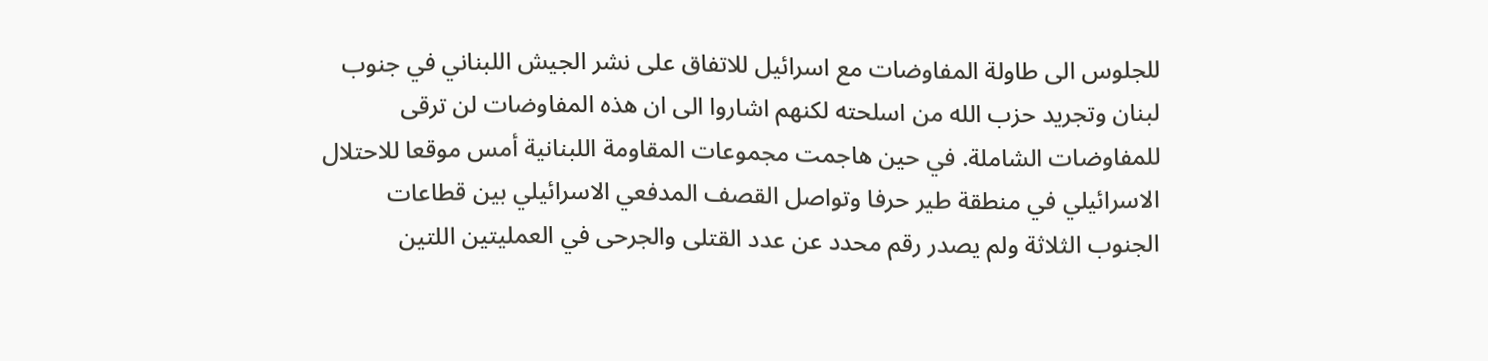للجلوس الى طاولة المفاوضات مع اسرائيل للاتفاق على نشر الجيش اللبناني في جنوب لبنان وتجريد حزب الله من اسلحته لكنهم اشاروا الى ان هذه المفاوضات لن ترقى للمفاوضات الشاملة. في حين هاجمت مجموعات المقاومة اللبنانية أمس موقعا للاحتلال الاسرائيلي في منطقة طير حرفا وتواصل القصف المدفعي الاسرائيلي بين قطاعات الجنوب الثلاثة ولم يصدر رقم محدد عن عدد القتلى والجرحى في العمليتين اللتين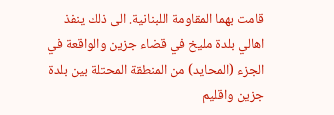قامت بهما المقاومة اللبنانية. الى ذلك ينفذ اهالي بلدة مليخ في قضاء جزين والواقعة في الجزء (المحايد) من المنطقة المحتلة بين بلدة جزين واقليم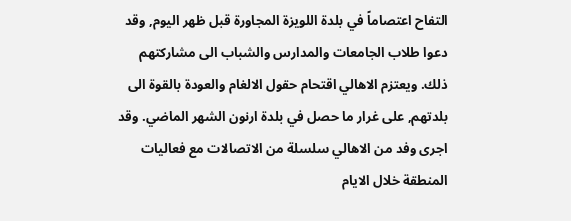التفاح اعتصاماً في بلدة اللويزة المجاورة قبل ظهر اليوم, وقد دعوا طلاب الجامعات والمدارس والشباب الى مشاركتهم ذلك. ويعتزم الاهالي اقتحام حقول الالغام والعودة بالقوة الى بلدتهم, على غرار ما حصل في بلدة ارنون الشهر الماضي. وقد اجرى وفد من الاهالي سلسلة من الاتصالات مع فعاليات المنطقة خلال الايام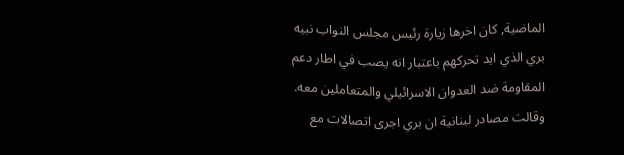الماضية, كان اخرها زيارة رئيس مجلس النواب نبيه بري الذي ايد تحركهم باعتبار انه يصب في اطار دعم المقاومة ضد العدوان الاسرائيلي والمتعاملين معه. وقالت مصادر لبنانية ان بري اجرى اتصالات مع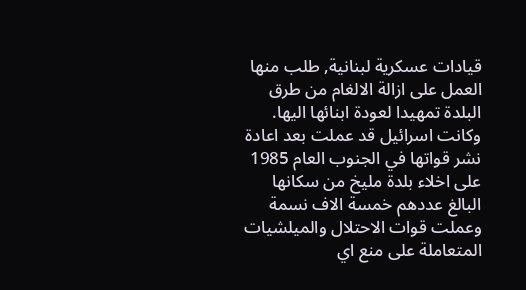قيادات عسكرية لبنانية, طلب منها العمل على ازالة الالغام من طرق البلدة تمهيدا لعودة ابنائها اليها. وكانت اسرائيل قد عملت بعد اعادة نشر قواتها في الجنوب العام 1985 على اخلاء بلدة مليخ من سكانها البالغ عددهم خمسة الاف نسمة وعملت قوات الاحتلال والميلشيات المتعاملة على منع اي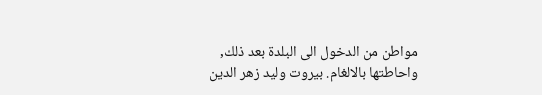مواطن من الدخول الى البلدة بعد ذلك, واحاطتها بالالغام. بيروت وليد زهر الدين